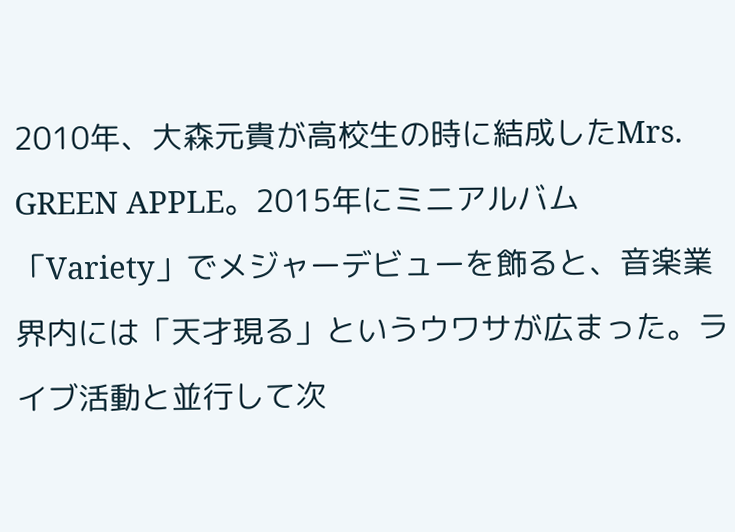2010年、大森元貴が高校生の時に結成したMrs. GREEN APPLE。2015年にミニアルバム「Variety」でメジャーデビューを飾ると、音楽業界内には「天才現る」というウワサが広まった。ライブ活動と並行して次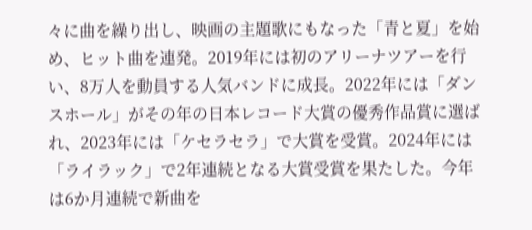々に曲を繰り出し、映画の主題歌にもなった「青と夏」を始め、ヒット曲を連発。2019年には初のアリーナツアーを行い、8万人を動員する人気バンドに成長。2022年には「ダンスホール」がその年の日本レコード大賞の優秀作品賞に選ばれ、2023年には「ケセラセラ」で大賞を受賞。2024年には「ライラック」で2年連続となる大賞受賞を果たした。今年は6か月連続で新曲を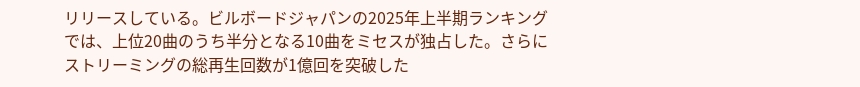リリースしている。ビルボードジャパンの2025年上半期ランキングでは、上位20曲のうち半分となる10曲をミセスが独占した。さらにストリーミングの総再生回数が1億回を突破した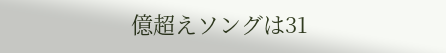億超えソングは31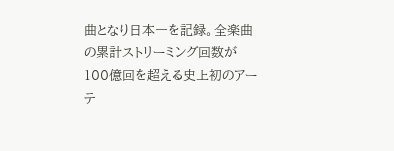曲となり日本一を記録。全楽曲の累計ストリーミング回数が100億回を超える史上初のアーテ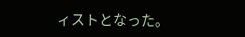ィストとなった。